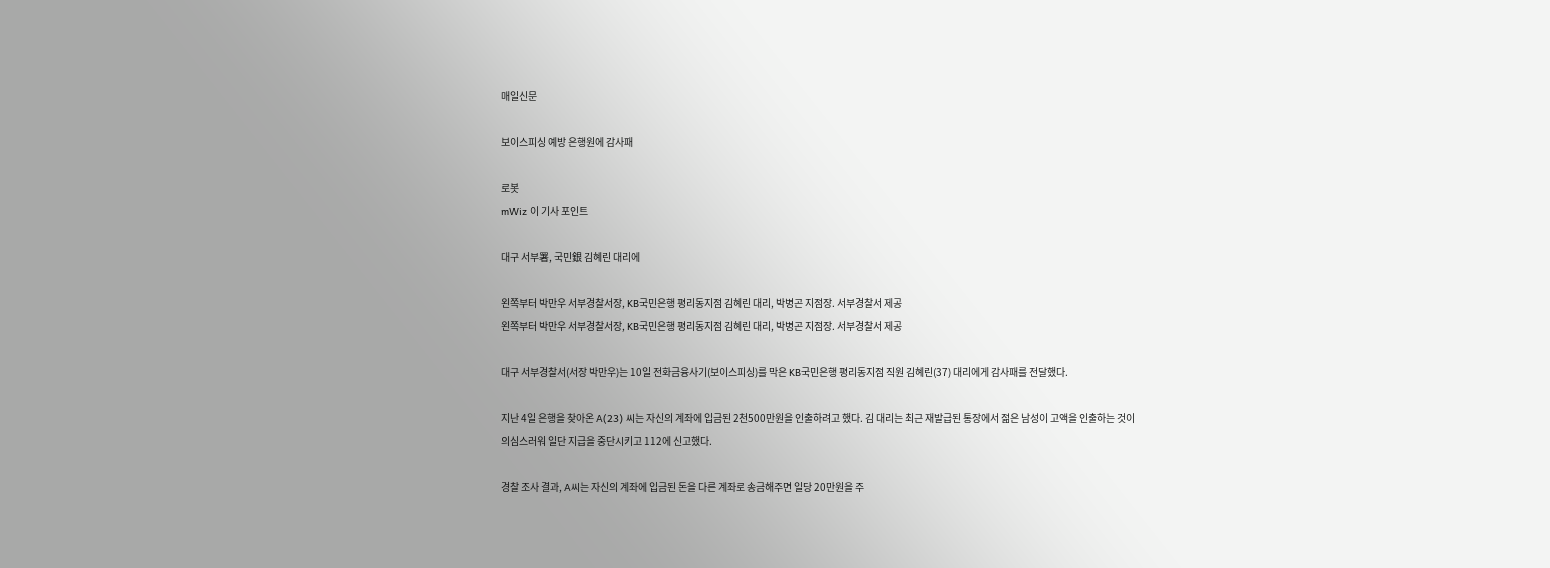매일신문

보이스피싱 예방 은행원에 감사패

로봇
mWiz 이 기사 포인트

대구 서부署, 국민銀 김혜린 대리에

왼쪽부터 박만우 서부경찰서장, KB국민은행 평리동지점 김혜린 대리, 박병곤 지점장. 서부경찰서 제공
왼쪽부터 박만우 서부경찰서장, KB국민은행 평리동지점 김혜린 대리, 박병곤 지점장. 서부경찰서 제공

대구 서부경찰서(서장 박만우)는 10일 전화금융사기(보이스피싱)를 막은 KB국민은행 평리동지점 직원 김혜린(37) 대리에게 감사패를 전달했다.

지난 4일 은행을 찾아온 A(23) 씨는 자신의 계좌에 입금된 2천500만원을 인출하려고 했다. 김 대리는 최근 재발급된 통장에서 젊은 남성이 고액을 인출하는 것이 의심스러워 일단 지급을 중단시키고 112에 신고했다.

경찰 조사 결과, A씨는 자신의 계좌에 입금된 돈을 다른 계좌로 송금해주면 일당 20만원을 주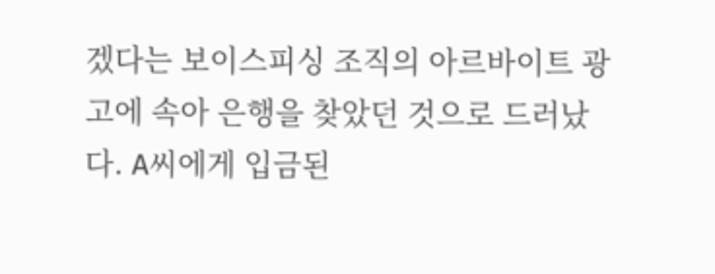겠다는 보이스피싱 조직의 아르바이트 광고에 속아 은행을 찾았던 것으로 드러났다. A씨에게 입금된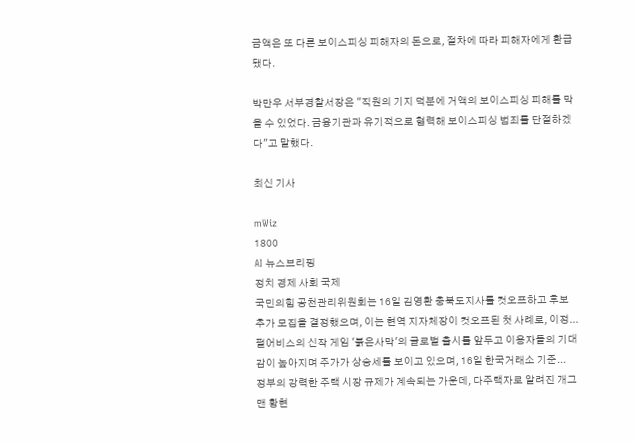금액은 또 다른 보이스피싱 피해자의 돈으로, 절차에 따라 피해자에게 환급됐다.

박만우 서부경찰서장은 "직원의 기지 덕분에 거액의 보이스피싱 피해를 막을 수 있었다. 금융기관과 유기적으로 협력해 보이스피싱 범죄를 단절하겠다"고 말했다.

최신 기사

mWiz
1800
AI 뉴스브리핑
정치 경제 사회 국제
국민의힘 공천관리위원회는 16일 김영환 충북도지사를 컷오프하고 후보 추가 모집을 결정했으며, 이는 현역 지자체장이 컷오프된 첫 사례로, 이정...
펄어비스의 신작 게임 '붉은사막'의 글로벌 출시를 앞두고 이용자들의 기대감이 높아지며 주가가 상승세를 보이고 있으며, 16일 한국거래소 기준...
정부의 강력한 주택 시장 규제가 계속되는 가운데, 다주택자로 알려진 개그맨 황현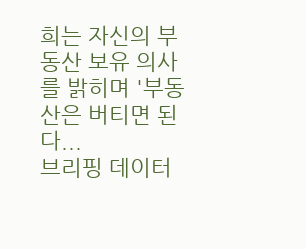희는 자신의 부동산 보유 의사를 밝히며 '부동산은 버티면 된다...
브리핑 데이터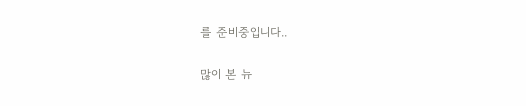를 준비중입니다..

많이 본 뉴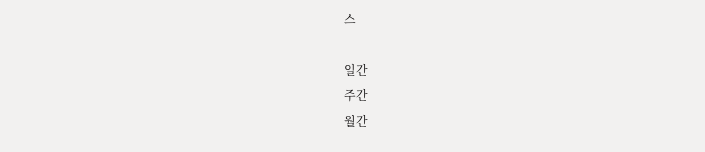스

일간
주간
월간